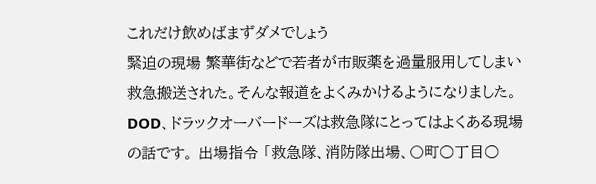これだけ飲めばまずダメでしょう
緊迫の現場 繁華街などで若者が市販薬を過量服用してしまい救急搬送された。そんな報道をよくみかけるようになりました。DOD、ドラックオーバードーズは救急隊にとってはよくある現場の話です。 出場指令 「救急隊、消防隊出場、〇町○丁目○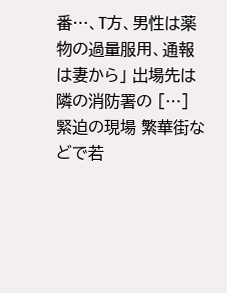番…、T方、男性は薬物の過量服用、通報は妻から」 出場先は隣の消防署の […]
緊迫の現場 繁華街などで若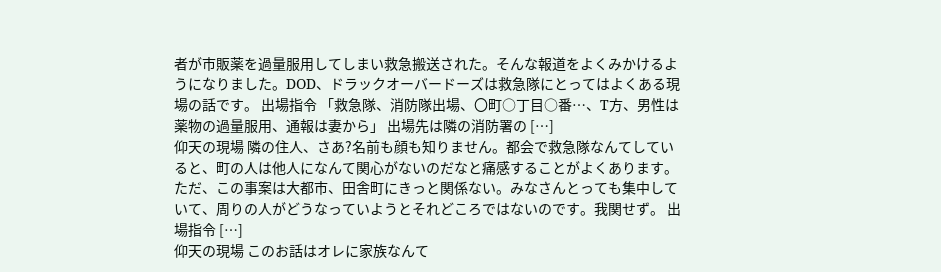者が市販薬を過量服用してしまい救急搬送された。そんな報道をよくみかけるようになりました。DOD、ドラックオーバードーズは救急隊にとってはよくある現場の話です。 出場指令 「救急隊、消防隊出場、〇町○丁目○番…、T方、男性は薬物の過量服用、通報は妻から」 出場先は隣の消防署の […]
仰天の現場 隣の住人、さあ?名前も顔も知りません。都会で救急隊なんてしていると、町の人は他人になんて関心がないのだなと痛感することがよくあります。ただ、この事案は大都市、田舎町にきっと関係ない。みなさんとっても集中していて、周りの人がどうなっていようとそれどころではないのです。我関せず。 出場指令 […]
仰天の現場 このお話はオレに家族なんて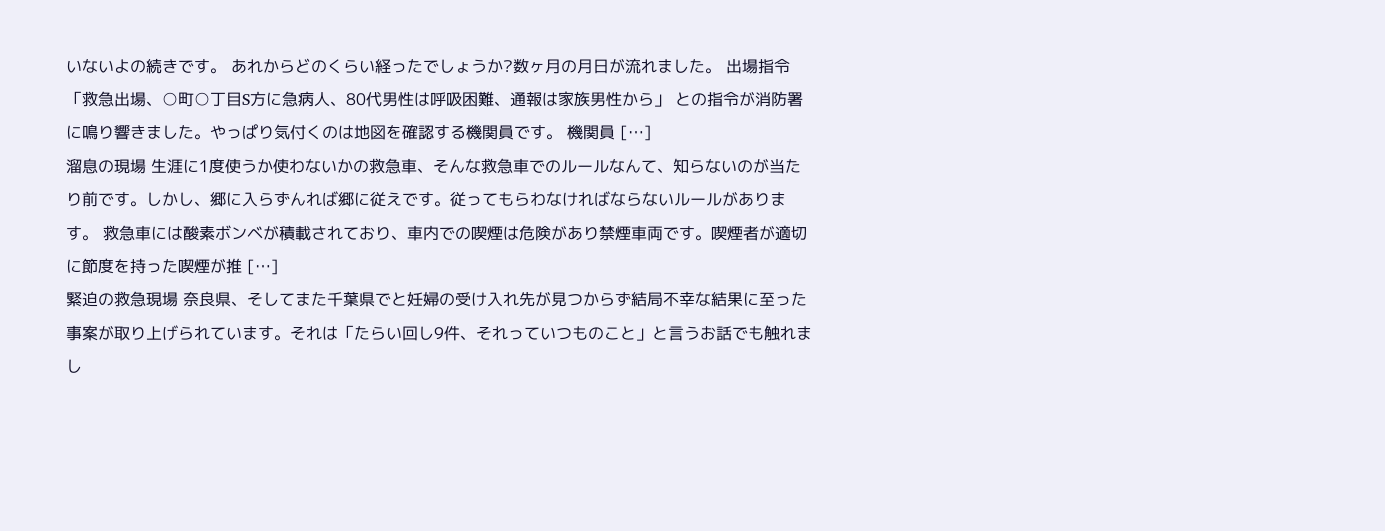いないよの続きです。 あれからどのくらい経ったでしょうか?数ヶ月の月日が流れました。 出場指令 「救急出場、○町○丁目S方に急病人、80代男性は呼吸困難、通報は家族男性から」 との指令が消防署に鳴り響きました。やっぱり気付くのは地図を確認する機関員です。 機関員 […]
溜息の現場 生涯に1度使うか使わないかの救急車、そんな救急車でのルールなんて、知らないのが当たり前です。しかし、郷に入らずんれば郷に従えです。従ってもらわなければならないルールがあります。 救急車には酸素ボンベが積載されており、車内での喫煙は危険があり禁煙車両です。喫煙者が適切に節度を持った喫煙が推 […]
緊迫の救急現場 奈良県、そしてまた千葉県でと妊婦の受け入れ先が見つからず結局不幸な結果に至った事案が取り上げられています。それは「たらい回し9件、それっていつものこと」と言うお話でも触れまし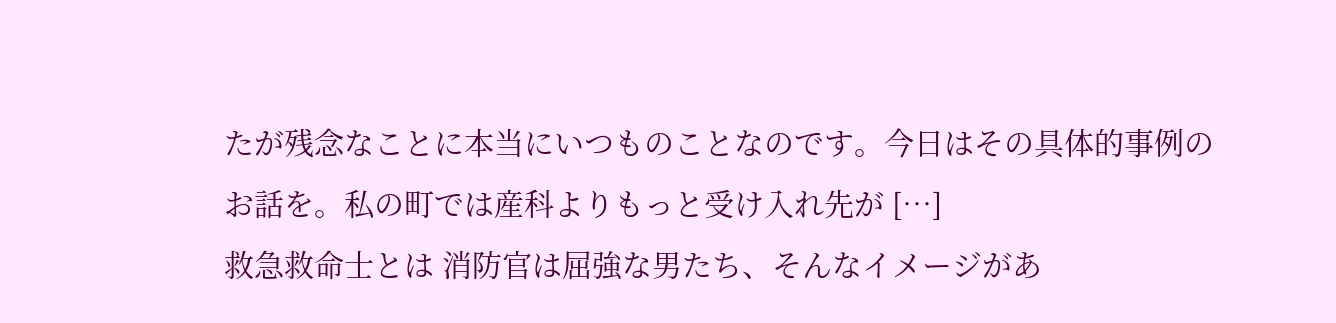たが残念なことに本当にいつものことなのです。今日はその具体的事例のお話を。私の町では産科よりもっと受け入れ先が […]
救急救命士とは 消防官は屈強な男たち、そんなイメージがあ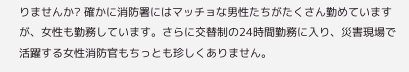りませんか? 確かに消防署にはマッチョな男性たちがたくさん勤めていますが、女性も勤務しています。さらに交替制の24時間勤務に入り、災害現場で活躍する女性消防官もちっとも珍しくありません。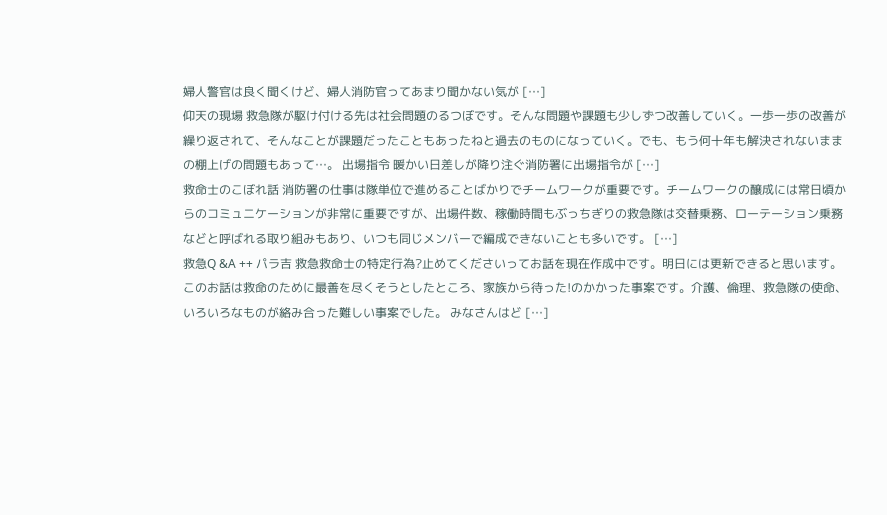婦人警官は良く聞くけど、婦人消防官ってあまり聞かない気が […]
仰天の現場 救急隊が駆け付ける先は社会問題のるつぼです。そんな問題や課題も少しずつ改善していく。一歩一歩の改善が繰り返されて、そんなことが課題だったこともあったねと過去のものになっていく。でも、もう何十年も解決されないままの棚上げの問題もあって…。 出場指令 暖かい日差しが降り注ぐ消防署に出場指令が […]
救命士のこぼれ話 消防署の仕事は隊単位で進めることばかりでチームワークが重要です。チームワークの醸成には常日頃からのコミュニケーションが非常に重要ですが、出場件数、稼働時間もぶっちぎりの救急隊は交替乗務、ローテーション乗務などと呼ばれる取り組みもあり、いつも同じメンバーで編成できないことも多いです。 […]
救急Q &A ++ パラ吉 救急救命士の特定行為?止めてくださいってお話を現在作成中です。明日には更新できると思います。 このお話は救命のために最善を尽くそうとしたところ、家族から待った!のかかった事案です。介護、倫理、救急隊の使命、いろいろなものが絡み合った難しい事案でした。 みなさんはど […]